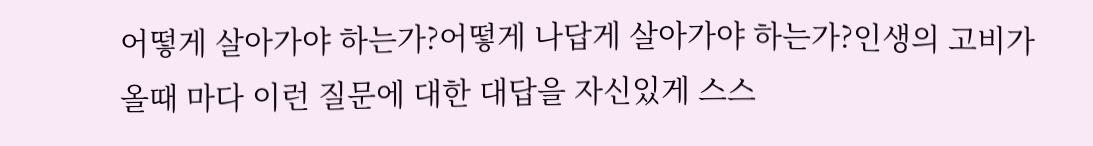어떻게 살아가야 하는가?어떻게 나답게 살아가야 하는가?인생의 고비가 올때 마다 이런 질문에 대한 대답을 자신있게 스스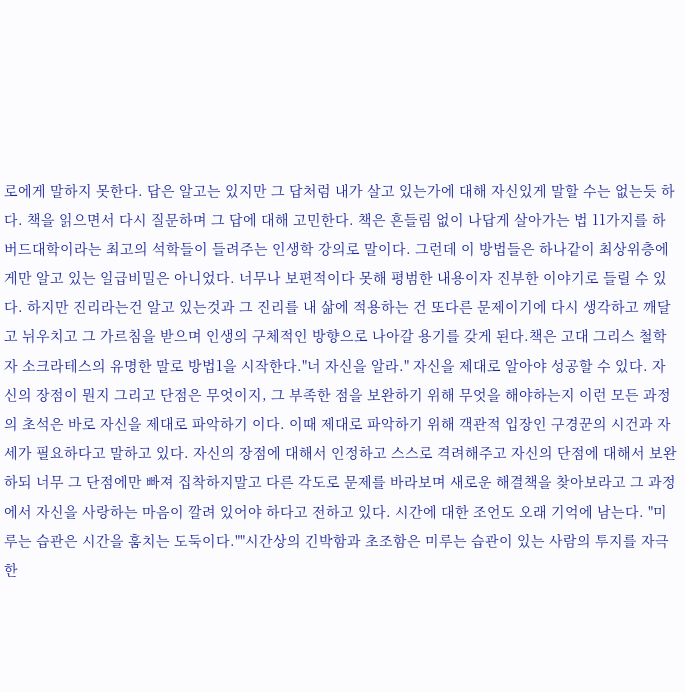로에게 말하지 못한다. 답은 알고는 있지만 그 답처럼 내가 살고 있는가에 대해 자신있게 말할 수는 없는듯 하다. 책을 읽으면서 다시 질문하며 그 답에 대해 고민한다. 책은 흔들림 없이 나답게 살아가는 법 11가지를 하버드대학이라는 최고의 석학들이 들려주는 인생학 강의로 말이다. 그런데 이 방법들은 하나같이 최상위층에게만 알고 있는 일급비밀은 아니었다. 너무나 보편적이다 못해 평범한 내용이자 진부한 이야기로 들릴 수 있다. 하지만 진리라는건 알고 있는것과 그 진리를 내 삶에 적용하는 건 또다른 문제이기에 다시 생각하고 깨달고 뉘우치고 그 가르침을 받으며 인생의 구체적인 방향으로 나아갈 용기를 갖게 된다.책은 고대 그리스 철학자 소크라테스의 유명한 말로 방법1을 시작한다."너 자신을 알라." 자신을 제대로 알아야 성공할 수 있다. 자신의 장점이 뭔지 그리고 단점은 무엇이지, 그 부족한 점을 보완하기 위해 무엇을 해야하는지 이런 모든 과정의 초석은 바로 자신을 제대로 파악하기 이다. 이때 제대로 파악하기 위해 객관적 입장인 구경꾼의 시건과 자세가 필요하다고 말하고 있다. 자신의 장점에 대해서 인정하고 스스로 격려해주고 자신의 단점에 대해서 보완하되 너무 그 단점에만 빠져 집착하지말고 다른 각도로 문제를 바라보며 새로운 해결책을 찾아보라고 그 과정에서 자신을 사랑하는 마음이 깔려 있어야 하다고 전하고 있다. 시간에 대한 조언도 오래 기억에 남는다. "미루는 습관은 시간을 훔치는 도둑이다.""시간상의 긴박함과 초조함은 미루는 습관이 있는 사람의 투지를 자극한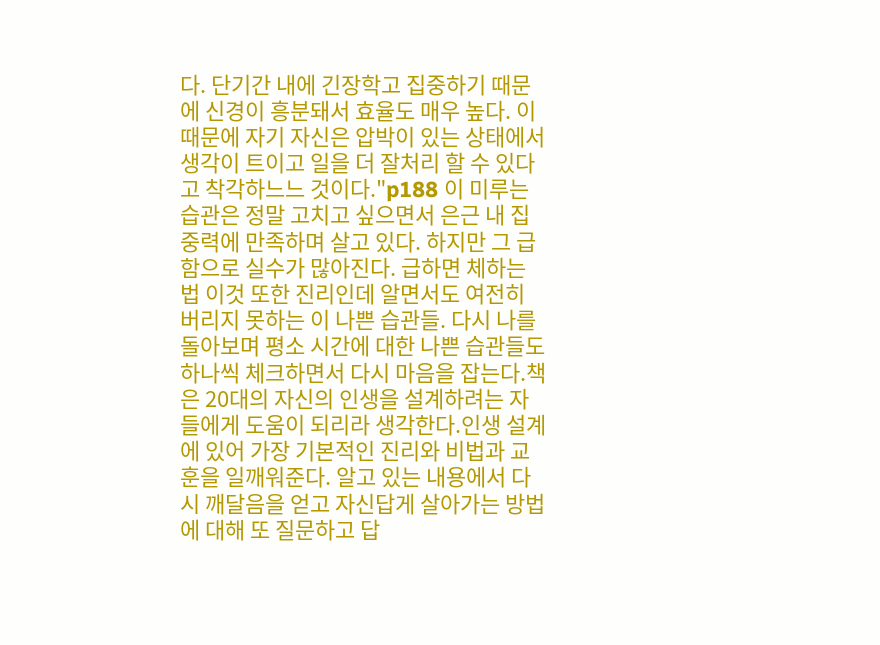다. 단기간 내에 긴장학고 집중하기 때문에 신경이 흥분돼서 효율도 매우 높다. 이 때문에 자기 자신은 압박이 있는 상태에서 생각이 트이고 일을 더 잘처리 할 수 있다고 착각하느느 것이다."p188 이 미루는 습관은 정말 고치고 싶으면서 은근 내 집중력에 만족하며 살고 있다. 하지만 그 급함으로 실수가 많아진다. 급하면 체하는 법 이것 또한 진리인데 알면서도 여전히 버리지 못하는 이 나쁜 습관들. 다시 나를 돌아보며 평소 시간에 대한 나쁜 습관들도 하나씩 체크하면서 다시 마음을 잡는다.책은 20대의 자신의 인생을 설계하려는 자들에게 도움이 되리라 생각한다.인생 설계에 있어 가장 기본적인 진리와 비법과 교훈을 일깨워준다. 알고 있는 내용에서 다시 깨달음을 얻고 자신답게 살아가는 방법에 대해 또 질문하고 답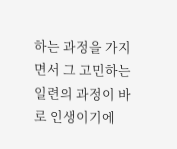하는 과정을 가지면서 그 고민하는 일련의 과정이 바로 인생이기에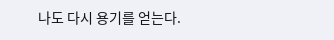나도 다시 용기를 얻는다.